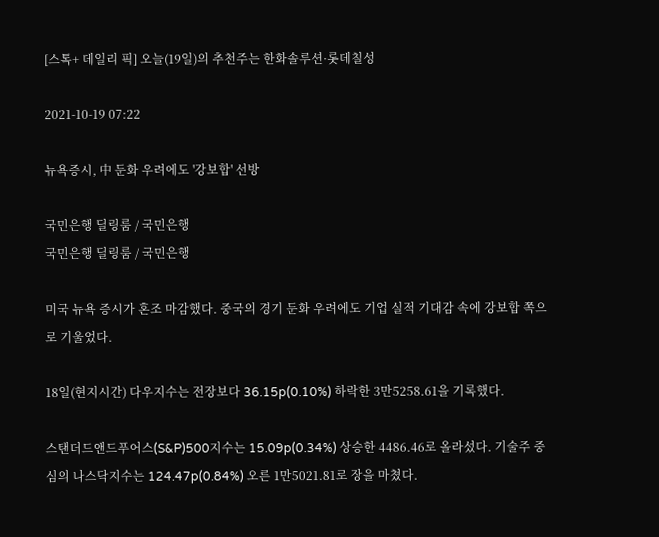[스톡+ 데일리 픽] 오늘(19일)의 추천주는 한화솔루션·롯데칠성

2021-10-19 07:22

뉴욕증시, 中 둔화 우려에도 '강보합' 선방

국민은행 딜링룸 / 국민은행
국민은행 딜링룸 / 국민은행

미국 뉴욕 증시가 혼조 마감했다. 중국의 경기 둔화 우려에도 기업 실적 기대감 속에 강보합 쪽으로 기울었다.

18일(현지시간) 다우지수는 전장보다 36.15p(0.10%) 하락한 3만5258.61을 기록했다.

스탠더드앤드푸어스(S&P)500지수는 15.09p(0.34%) 상승한 4486.46로 올라섰다. 기술주 중심의 나스닥지수는 124.47p(0.84%) 오른 1만5021.81로 장을 마쳤다.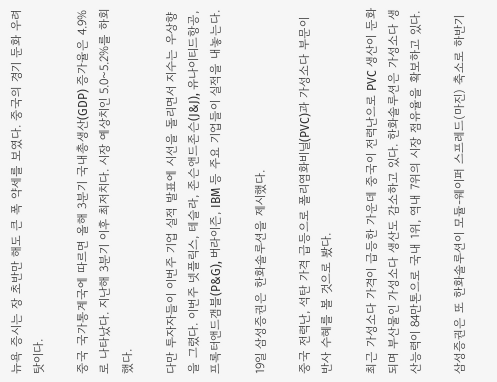뉴욕 증시는 장 초반만 해도 큰 폭 약세를 보였다. 중국의 경기 둔화 우려 탓이다.

중국 국가통계국에 따르면 올해 3분기 국내총생산(GDP) 증가율은 4.9%로 나타났다. 지난해 3분기 이후 최저치다. 시장 예상치인 5.0~5.2%를 하회했다.

다만 투자자들이 이번주 기업 실적 발표에 시선을 돌리면서 지수는 우상향을 그렸다. 이번주 넷플릭스, 테슬라, 존슨앤드존슨(J&J), 유나이티드항공, 프록터앤드갬블(P&G), 버라이즌, IBM 등 주요 기업들이 실적을 내놓는다.

19일 삼성증권은 한화솔루션을 제시했다.

중국 전력난, 석탄 가격 급등으로 폴리염화비닐(PVC)과 가성소다 부문이 반사 수혜를 볼 것으로 봤다.

최근 가성소다 가격이 급등한 가운데 중국이 전력난으로 PVC 생산이 둔화되며 부산물인 가성소다 생산도 감소하고 있다. 한화솔루션은 가성소다 생산능력이 84만톤으로 국내 1위, 역내 7위의 시장 점유율을 확보하고 있다.

삼성증권은 또 한화솔루션이 모듈-웨이퍼 스프레드(마진) 축소로 하반기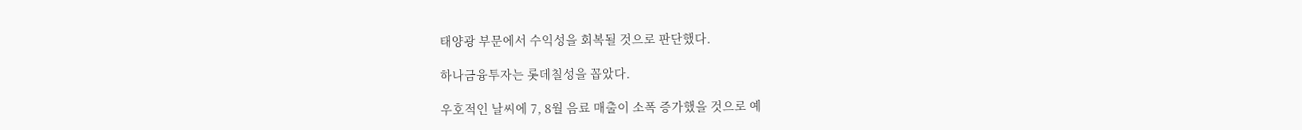태양광 부문에서 수익성을 회복될 것으로 판단했다.

하나금융투자는 롯데칠성을 꼽았다.

우호적인 날씨에 7, 8월 음료 매출이 소폭 증가했을 것으로 예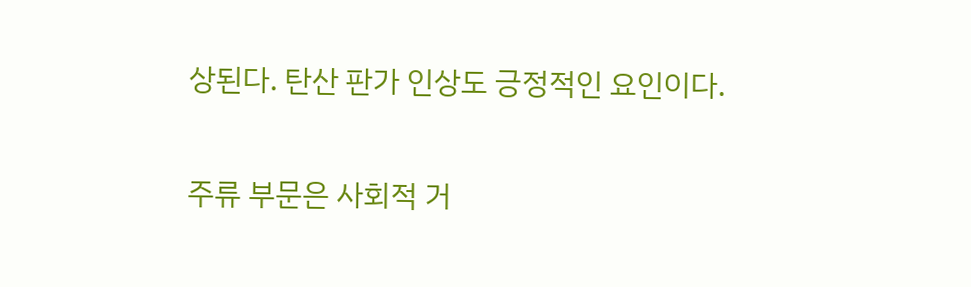상된다. 탄산 판가 인상도 긍정적인 요인이다.

주류 부문은 사회적 거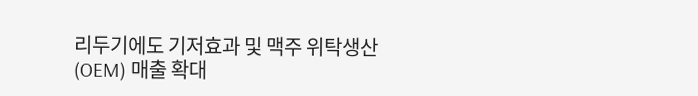리두기에도 기저효과 및 맥주 위탁생산(OEM) 매출 확대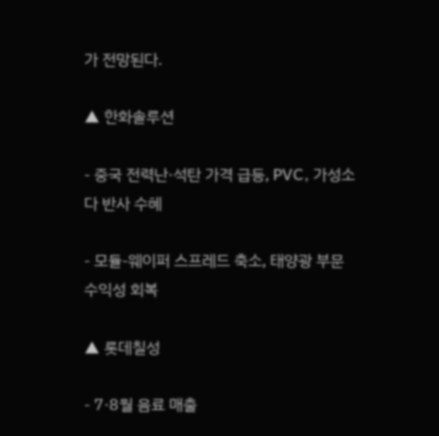가 전망된다.

▲ 한화솔루션

- 중국 전력난·석탄 가격 급등, PVC, 가성소다 반사 수혜

- 모듈-웨이퍼 스프레드 축소, 태양광 부문 수익성 회복

▲ 롯데칠성

- 7·8월 음료 매출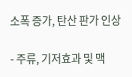소폭 증가, 탄산 판가 인상

- 주류, 기저효과 및 맥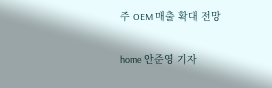주 OEM 매출 확대 전망

home 안준영 기자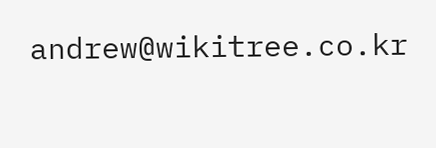andrew@wikitree.co.kr